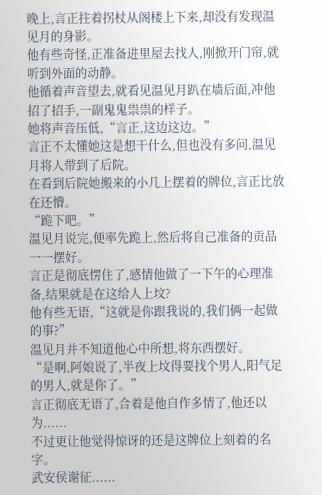晚上,言正拄着拐杖从阁楼上下来,却没有发现温见月的身影。
他有些奇怪,正准备进里屋去找人,刚掀开门帘,就听到外面的动静。
他循着声音望去,就看见温见月趴在墙后面,冲他招了招手,一副鬼鬼祟祟的样子。
她将声音压低,“言正,这边这边。”
言正不太懂她这是想干什么,但也没有多问,温见月将人带到了后院。
在看到后院她搬来的小几上摆着的牌位,言正比放在还懵。
“跪下吧。”
温见月说完,便率先跪上,然后将自己准备的贡品一一摆好。
言正是彻底愣住了,感情他做了一下午的心理准备,结果就是在这给人上坟?
他有些无语,“这就是你跟我说的,我们俩一起做的事?”
温见月并不知道他心中所想,将东西摆好。
“是啊,阿娘说了,半夜上坟得要找个男人,阳气足的男人,就是你了。”
言正彻底无语了,合着是他自作多情了,他还以为......
不过更让他觉得惊讶的还是这牌位上刻着的名字。
武安侯谢征......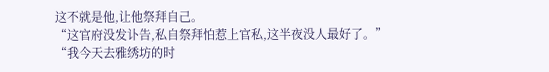这不就是他,让他祭拜自己。
“这官府没发讣告,私自祭拜怕惹上官私,这半夜没人最好了。”
“我今天去雅绣坊的时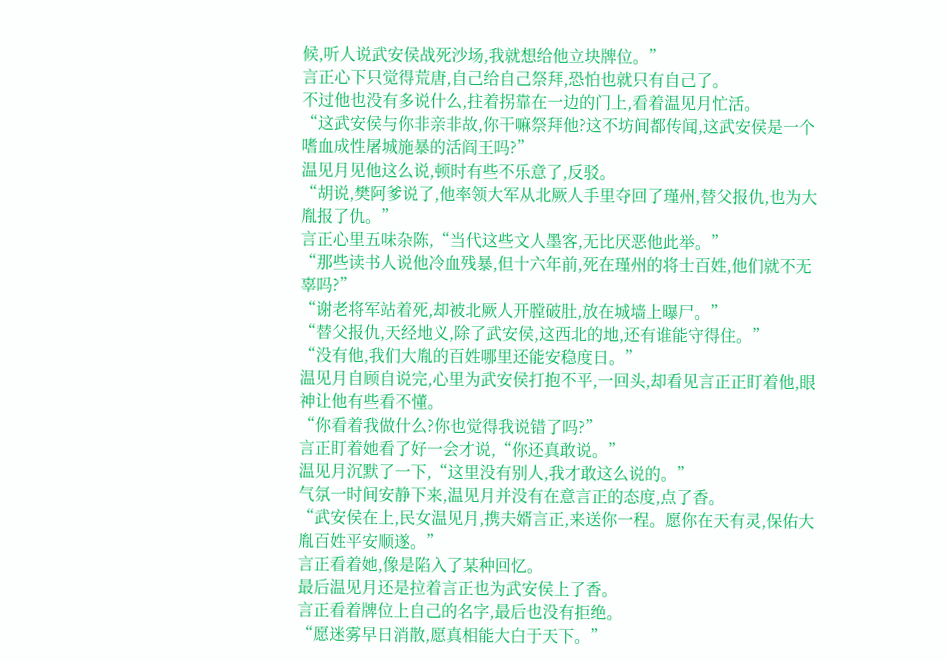候,听人说武安侯战死沙场,我就想给他立块牌位。”
言正心下只觉得荒唐,自己给自己祭拜,恐怕也就只有自己了。
不过他也没有多说什么,拄着拐靠在一边的门上,看着温见月忙活。
“这武安侯与你非亲非故,你干嘛祭拜他?这不坊间都传闻,这武安侯是一个嗜血成性屠城施暴的活阎王吗?”
温见月见他这么说,顿时有些不乐意了,反驳。
“胡说,樊阿爹说了,他率领大军从北厥人手里夺回了瑾州,替父报仇,也为大胤报了仇。”
言正心里五味杂陈,“当代这些文人墨客,无比厌恶他此举。”
“那些读书人说他冷血残暴,但十六年前,死在瑾州的将士百姓,他们就不无辜吗?”
“谢老将军站着死,却被北厥人开膛破肚,放在城墙上曝尸。”
“替父报仇,天经地义,除了武安侯,这西北的地,还有谁能守得住。”
“没有他,我们大胤的百姓哪里还能安稳度日。”
温见月自顾自说完,心里为武安侯打抱不平,一回头,却看见言正正盯着他,眼神让他有些看不懂。
“你看着我做什么?你也觉得我说错了吗?”
言正盯着她看了好一会才说,“你还真敢说。”
温见月沉默了一下,“这里没有别人,我才敢这么说的。”
气氛一时间安静下来,温见月并没有在意言正的态度,点了香。
“武安侯在上,民女温见月,携夫婿言正,来送你一程。愿你在天有灵,保佑大胤百姓平安顺遂。”
言正看着她,像是陷入了某种回忆。
最后温见月还是拉着言正也为武安侯上了香。
言正看着牌位上自己的名字,最后也没有拒绝。
“愿迷雾早日消散,愿真相能大白于天下。”